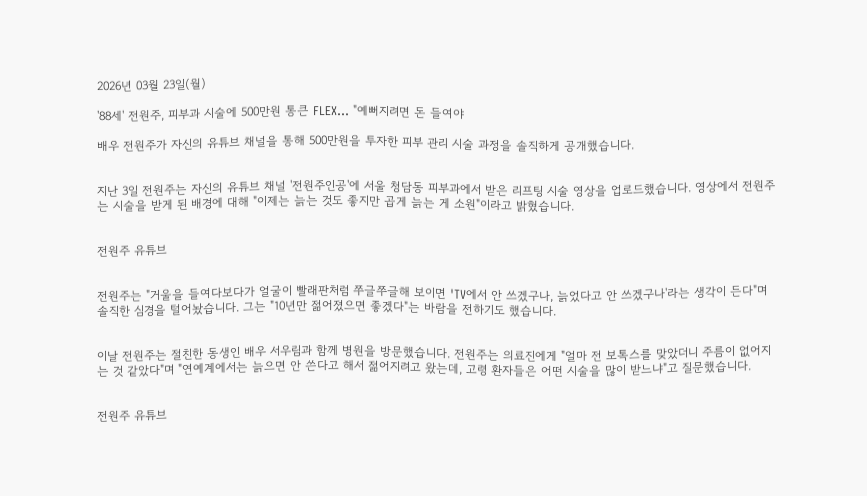2026년 03월 23일(월)

'88세' 전원주, 피부과 시술에 500만원 통큰 FLEX... "예뻐지려면 돈 들여야

배우 전원주가 자신의 유튜브 채널을 통해 500만원을 투자한 피부 관리 시술 과정을 솔직하게 공개했습니다.


지난 3일 전원주는 자신의 유튜브 채널 '전원주인공'에 서울 청담동 피부과에서 받은 리프팅 시술 영상을 업로드했습니다. 영상에서 전원주는 시술을 받게 된 배경에 대해 "이제는 늙는 것도 좋지만 곱게 늙는 게 소원"이라고 밝혔습니다.


전원주 유튜브


전원주는 "거울을 들여다보다가 얼굴이 빨래판처럼 쭈글쭈글해 보이면 'TV에서 안 쓰겠구나, 늙었다고 안 쓰겠구나'라는 생각이 든다"며 솔직한 심경을 털어놨습니다. 그는 "10년만 젊어졌으면 좋겠다"는 바람을 전하기도 했습니다.


이날 전원주는 절친한 동생인 배우 서우림과 함께 병원을 방문했습니다. 전원주는 의료진에게 "얼마 전 보톡스를 맞았더니 주름이 없어지는 것 같았다"며 "연예계에서는 늙으면 안 쓴다고 해서 젊어지려고 왔는데, 고령 환자들은 어떤 시술을 많이 받느냐"고 질문했습니다.


전원주 유튜브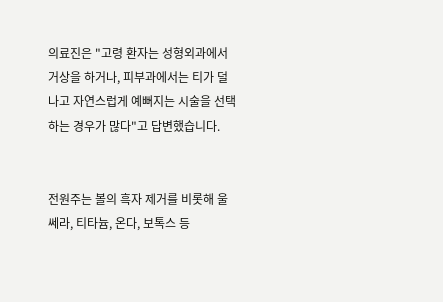의료진은 "고령 환자는 성형외과에서 거상을 하거나, 피부과에서는 티가 덜 나고 자연스럽게 예뻐지는 시술을 선택하는 경우가 많다"고 답변했습니다.


전원주는 볼의 흑자 제거를 비롯해 울쎄라, 티타늄, 온다, 보톡스 등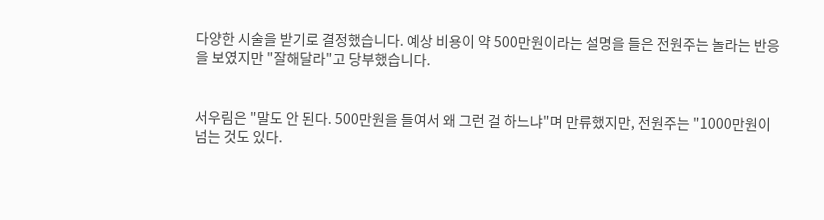다양한 시술을 받기로 결정했습니다. 예상 비용이 약 500만원이라는 설명을 들은 전원주는 놀라는 반응을 보였지만 "잘해달라"고 당부했습니다.


서우림은 "말도 안 된다. 500만원을 들여서 왜 그런 걸 하느냐"며 만류했지만, 전원주는 "1000만원이 넘는 것도 있다.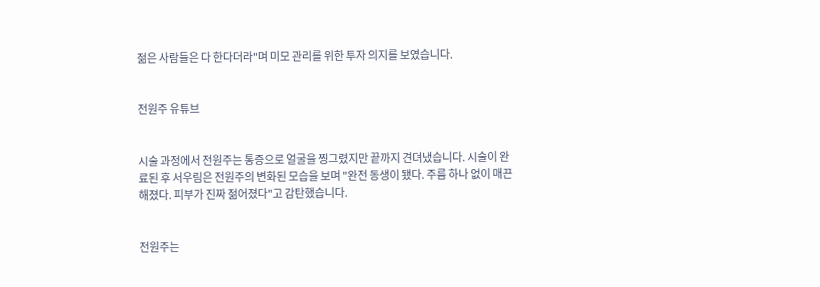젊은 사람들은 다 한다더라"며 미모 관리를 위한 투자 의지를 보였습니다.


전원주 유튜브


시술 과정에서 전원주는 통증으로 얼굴을 찡그렸지만 끝까지 견뎌냈습니다. 시술이 완료된 후 서우림은 전원주의 변화된 모습을 보며 "완전 동생이 됐다. 주름 하나 없이 매끈해졌다. 피부가 진짜 젊어졌다"고 감탄했습니다.


전원주는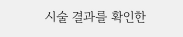시술 결과를 확인한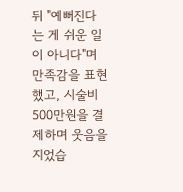뒤 "예뻐진다는 게 쉬운 일이 아니다"며 만족감을 표현했고, 시술비 500만원을 결제하며 웃음을 지었습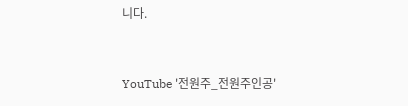니다.


YouTube '전원주_전원주인공'